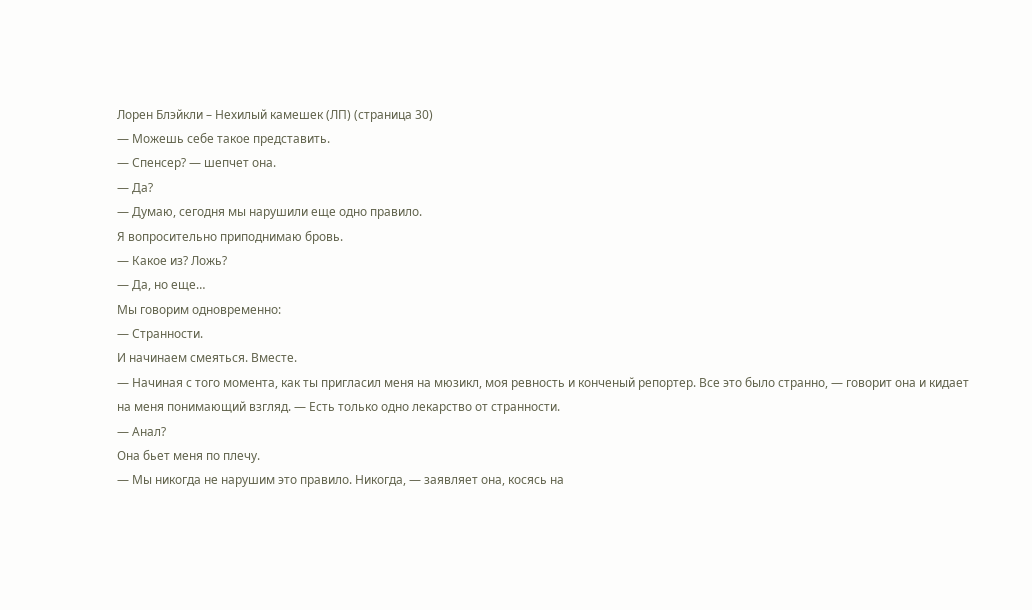Лорен Блэйкли – Нехилый камешек (ЛП) (страница 30)
— Можешь себе такое представить.
— Спенсер? — шепчет она.
— Да?
— Думаю, сегодня мы нарушили еще одно правило.
Я вопросительно приподнимаю бровь.
— Какое из? Ложь?
— Да, но еще…
Мы говорим одновременно:
— Странности.
И начинаем смеяться. Вместе.
— Начиная с того момента, как ты пригласил меня на мюзикл, моя ревность и конченый репортер. Все это было странно, — говорит она и кидает на меня понимающий взгляд. — Есть только одно лекарство от странности.
— Анал?
Она бьет меня по плечу.
— Мы никогда не нарушим это правило. Никогда, — заявляет она, косясь на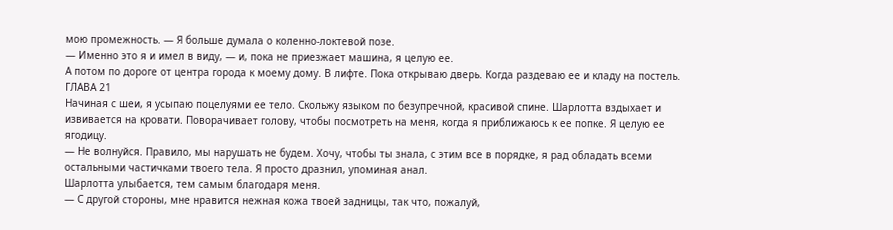мою промежность. — Я больше думала о коленно-локтевой позе.
— Именно это я и имел в виду, — и, пока не приезжает машина, я целую ее.
А потом по дороге от центра города к моему дому. В лифте. Пока открываю дверь. Когда раздеваю ее и кладу на постель.
ГЛАВА 21
Начиная с шеи, я усыпаю поцелуями ее тело. Скольжу языком по безупречной, красивой спине. Шарлотта вздыхает и извивается на кровати. Поворачивает голову, чтобы посмотреть на меня, когда я приближаюсь к ее попке. Я целую ее ягодицу.
— Не волнуйся. Правило, мы нарушать не будем. Хочу, чтобы ты знала, с этим все в порядке, я рад обладать всеми остальными частичками твоего тела. Я просто дразнил, упоминая анал.
Шарлотта улыбается, тем самым благодаря меня.
— С другой стороны, мне нравится нежная кожа твоей задницы, так что, пожалуй,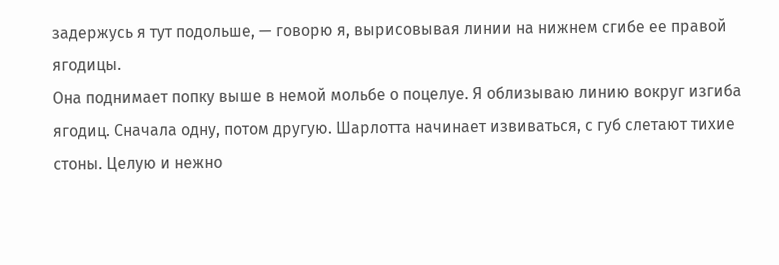задержусь я тут подольше, — говорю я, вырисовывая линии на нижнем сгибе ее правой ягодицы.
Она поднимает попку выше в немой мольбе о поцелуе. Я облизываю линию вокруг изгиба ягодиц. Сначала одну, потом другую. Шарлотта начинает извиваться, с губ слетают тихие стоны. Целую и нежно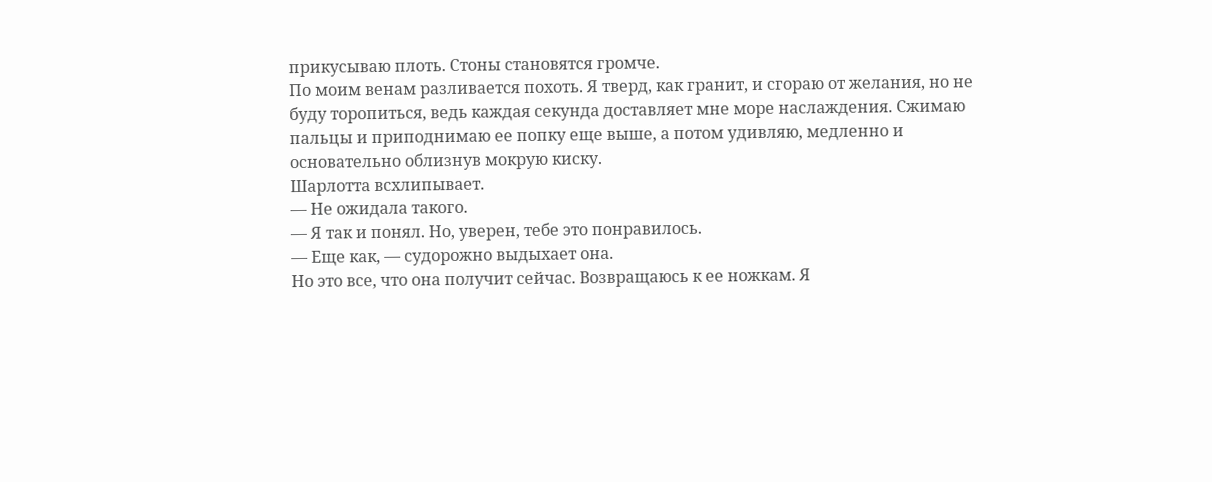прикусываю плоть. Стоны становятся громче.
По моим венам разливается похоть. Я тверд, как гранит, и сгораю от желания, но не буду торопиться, ведь каждая секунда доставляет мне море наслаждения. Сжимаю пальцы и приподнимаю ее попку еще выше, а потом удивляю, медленно и основательно облизнув мокрую киску.
Шарлотта всхлипывает.
— Не ожидала такого.
— Я так и понял. Но, уверен, тебе это понравилось.
— Еще как, — судорожно выдыхает она.
Но это все, что она получит сейчас. Возвращаюсь к ее ножкам. Я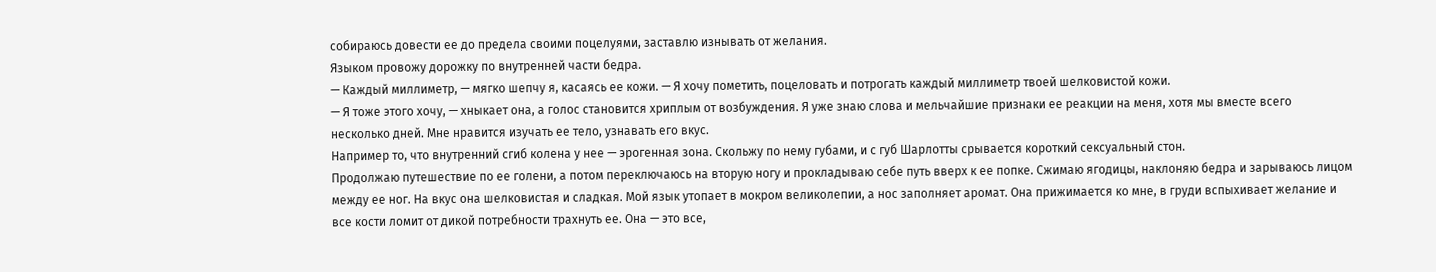собираюсь довести ее до предела своими поцелуями, заставлю изнывать от желания.
Языком провожу дорожку по внутренней части бедра.
— Каждый миллиметр, — мягко шепчу я, касаясь ее кожи. — Я хочу пометить, поцеловать и потрогать каждый миллиметр твоей шелковистой кожи.
— Я тоже этого хочу, — хныкает она, а голос становится хриплым от возбуждения. Я уже знаю слова и мельчайшие признаки ее реакции на меня, хотя мы вместе всего несколько дней. Мне нравится изучать ее тело, узнавать его вкус.
Например то, что внутренний сгиб колена у нее — эрогенная зона. Скольжу по нему губами, и с губ Шарлотты срывается короткий сексуальный стон.
Продолжаю путешествие по ее голени, а потом переключаюсь на вторую ногу и прокладываю себе путь вверх к ее попке. Сжимаю ягодицы, наклоняю бедра и зарываюсь лицом между ее ног. На вкус она шелковистая и сладкая. Мой язык утопает в мокром великолепии, а нос заполняет аромат. Она прижимается ко мне, в груди вспыхивает желание и все кости ломит от дикой потребности трахнуть ее. Она — это все,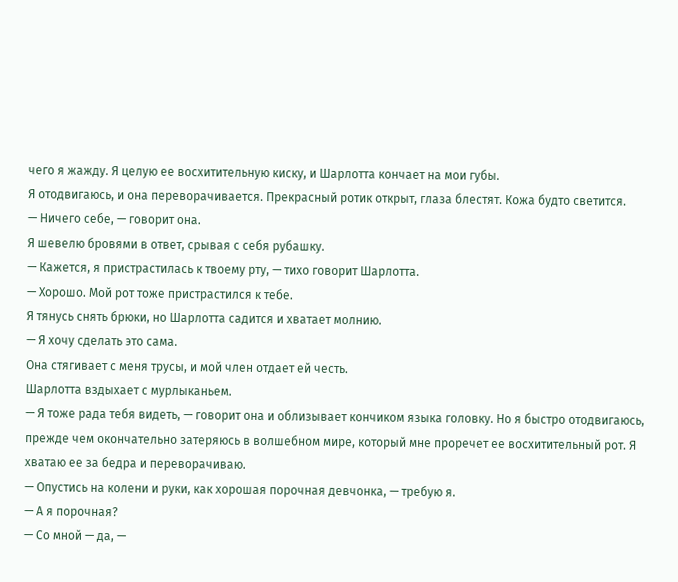чего я жажду. Я целую ее восхитительную киску, и Шарлотта кончает на мои губы.
Я отодвигаюсь, и она переворачивается. Прекрасный ротик открыт, глаза блестят. Кожа будто светится.
— Ничего себе, — говорит она.
Я шевелю бровями в ответ, срывая с себя рубашку.
— Кажется, я пристрастилась к твоему рту, — тихо говорит Шарлотта.
— Хорошо. Мой рот тоже пристрастился к тебе.
Я тянусь снять брюки, но Шарлотта садится и хватает молнию.
— Я хочу сделать это сама.
Она стягивает с меня трусы, и мой член отдает ей честь.
Шарлотта вздыхает с мурлыканьем.
— Я тоже рада тебя видеть, — говорит она и облизывает кончиком языка головку. Но я быстро отодвигаюсь, прежде чем окончательно затеряюсь в волшебном мире, который мне проречет ее восхитительный рот. Я хватаю ее за бедра и переворачиваю.
— Опустись на колени и руки, как хорошая порочная девчонка, — требую я.
— А я порочная?
— Со мной — да, —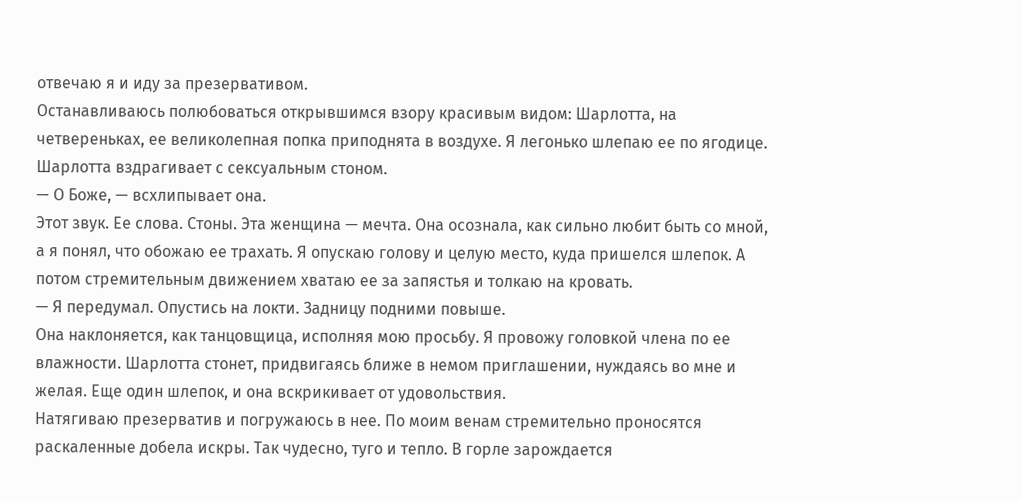отвечаю я и иду за презервативом.
Останавливаюсь полюбоваться открывшимся взору красивым видом: Шарлотта, на четвереньках, ее великолепная попка приподнята в воздухе. Я легонько шлепаю ее по ягодице. Шарлотта вздрагивает с сексуальным стоном.
— О Боже, — всхлипывает она.
Этот звук. Ее слова. Стоны. Эта женщина — мечта. Она осознала, как сильно любит быть со мной, а я понял, что обожаю ее трахать. Я опускаю голову и целую место, куда пришелся шлепок. А потом стремительным движением хватаю ее за запястья и толкаю на кровать.
— Я передумал. Опустись на локти. Задницу подними повыше.
Она наклоняется, как танцовщица, исполняя мою просьбу. Я провожу головкой члена по ее влажности. Шарлотта стонет, придвигаясь ближе в немом приглашении, нуждаясь во мне и желая. Еще один шлепок, и она вскрикивает от удовольствия.
Натягиваю презерватив и погружаюсь в нее. По моим венам стремительно проносятся раскаленные добела искры. Так чудесно, туго и тепло. В горле зарождается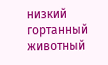низкий гортанный животный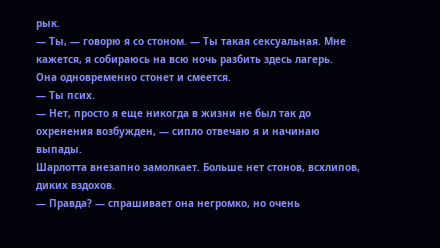рык.
— Ты, — говорю я со стоном. — Ты такая сексуальная. Мне кажется, я собираюсь на всю ночь разбить здесь лагерь.
Она одновременно стонет и смеется.
— Ты псих.
— Нет, просто я еще никогда в жизни не был так до охренения возбужден, — сипло отвечаю я и начинаю выпады.
Шарлотта внезапно замолкает. Больше нет стонов, всхлипов, диких вздохов.
— Правда? — спрашивает она негромко, но очень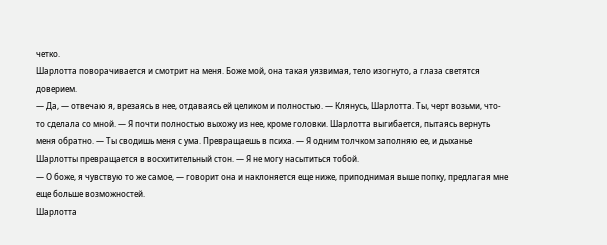четко.
Шарлотта поворачивается и смотрит на меня. Боже мой, она такая уязвимая, тело изогнуто, а глаза светятся доверием.
— Да, — отвечаю я, врезаясь в нее, отдаваясь ей целиком и полностью. — Клянусь, Шарлотта. Ты, черт возьми, что-то сделала со мной. — Я почти полностью выхожу из нее, кроме головки. Шарлотта выгибается, пытаясь вернуть меня обратно. — Ты сводишь меня с ума. Превращаешь в психа. — Я одним толчком заполняю ее, и дыханье Шарлотты превращается в восхитительный стон. — Я не могу насытиться тобой.
— О боже, я чувствую то же самое, — говорит она и наклоняется еще ниже, приподнимая выше попку, предлагая мне еще больше возможностей.
Шарлотта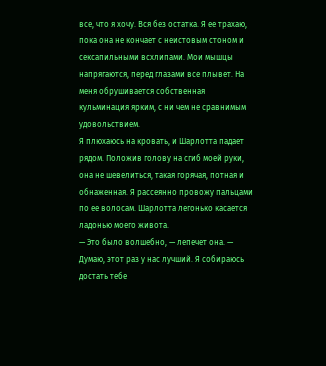все, что я хочу. Вся без остатка. Я ее трахаю, пока она не кончает с неистовым стоном и сексапильными всхлипами. Мои мышцы напрягаются, перед глазами все плывет. На меня обрушивается собственная кульминация ярким, с ни чем не сравнимым удовольствием.
Я плюхаюсь на кровать, и Шарлотта падает рядом. Положив голову на сгиб моей руки, она не шевелиться, такая горячая, потная и обнаженная. Я рассеянно провожу пальцами по ее волосам. Шарлотта легонько касается ладонью моего живота.
— Это было волшебно, — лепечет она. — Думаю, этот раз у нас лучший. Я собираюсь достать тебе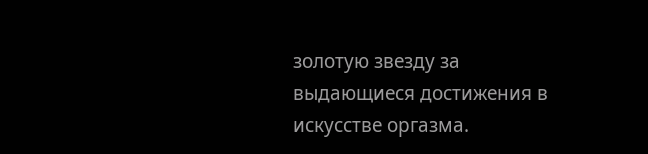золотую звезду за выдающиеся достижения в искусстве оргазма.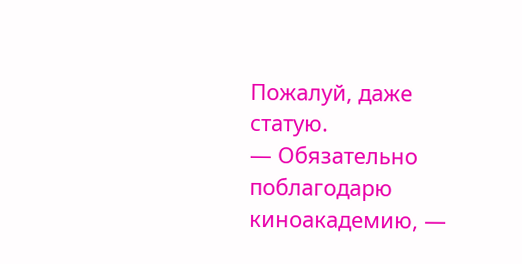Пожалуй, даже статую.
— Обязательно поблагодарю киноакадемию, —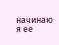начинаю я ее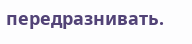передразнивать.